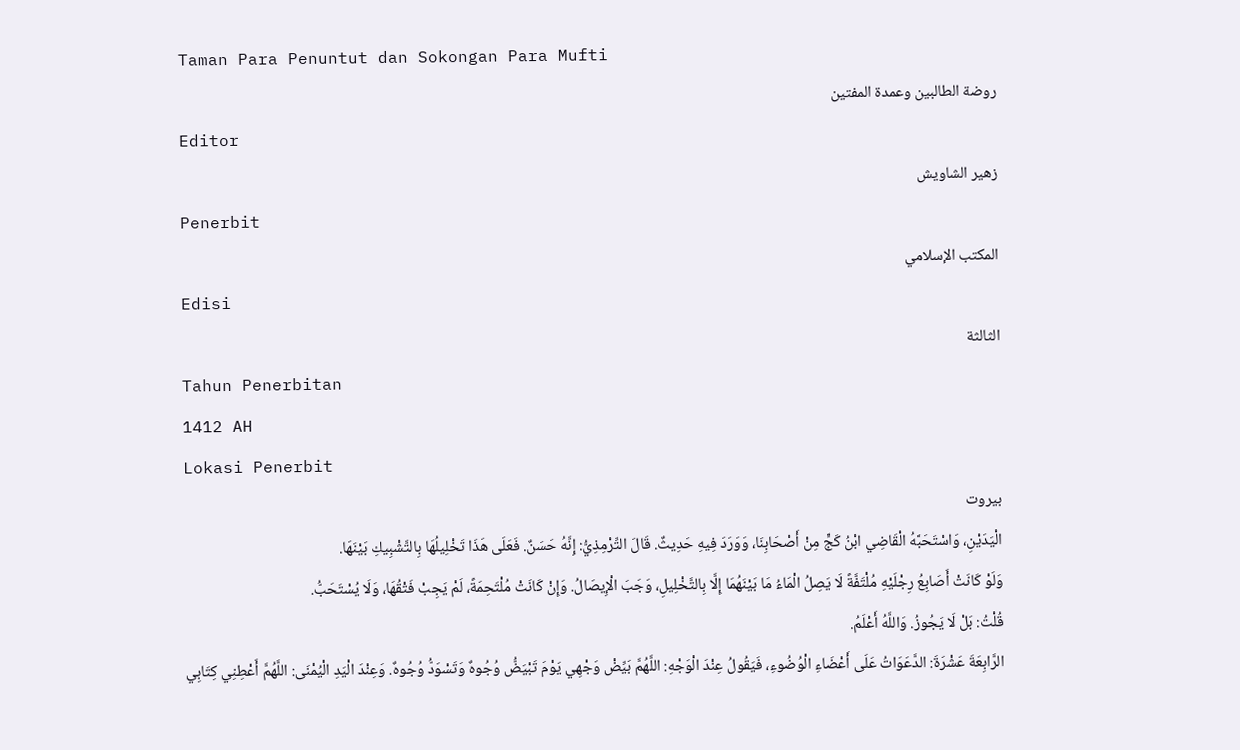Taman Para Penuntut dan Sokongan Para Mufti
روضة الطالبين وعمدة المفتين
Editor
زهير الشاويش
Penerbit
المكتب الإسلامي
Edisi
الثالثة
Tahun Penerbitan
1412 AH
Lokasi Penerbit
بيروت
الْيَدَيْنِ، وَاسْتَحَبَّهُ الْقَاضِي ابْنُ كَجٍّ مِنْ أَصْحَابِنَا، وَوَرَدَ فِيهِ حَدِيثٌ. قَالَ التِّرْمِذِيُّ: إِنَّهُ حَسَنٌ. فَعَلَى هَذَا تَخْلِيلُهَا بِالتَّشْبِيكِ بَيْنَهَا.
وَلَوْ كَانَتْ أَصَابِعُ رِجْلَيْهِ مُلْتَفَّةً لَا يَصِلُ الْمَاءُ مَا بَيْنَهُمَا إِلَّا بِالتَّخْلِيلِ، وَجَبَ الْإِيصَالُ. وَإِنْ كَانَتْ مُلْتَحِمَةً، لَمْ يَجِبْ فَتْقُهَا، وَلَا يُسْتَحَبُّ.
قُلْتُ: بَلْ لَا يَجُوزُ. وَاللَّهُ أَعْلَمُ.
الرَّابِعَةَ عَشْرَةَ: الدَّعَوَاتُ عَلَى أَعْضَاءِ الْوُضُوءِ، فَيَقُولُ عِنْدَ الْوَجْهِ: اللَّهُمَّ بَيِّضْ وَجْهِي يَوْمَ تَبْيَضُّ وُجُوهٌ وَتَسْوَدُّ وُجُوهٌ. وَعِنْدَ الْيَدِ الْيُمْنَى: اللَّهُمَّ أَعْطِنِي كِتَابِي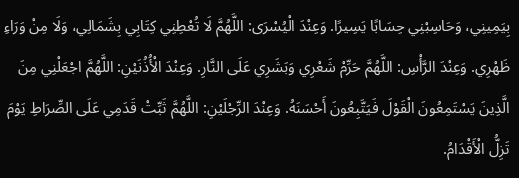بِيَمِينِي، وَحَاسِبْنِي حِسَابًا يَسِيرًا. وَعِنْدَ الْيُسْرَى: اللَّهُمَّ لَا تُعْطِنِي كِتَابِي بِشَمَالِي، وَلَا مِنْ وَرَاءِ ظَهْرِي. وَعِنْدَ الرَّأْسِ: اللَّهُمَّ حَرِّمْ شَعْرِي وَبَشَرِي عَلَى النَّارِ. وَعِنْدَ الْأُذُنَيْنِ: اللَّهُمَّ اجْعَلْنِي مِنَ الَّذِينَ يَسْتَمِعُونَ الْقَوْلَ فَيَتَّبِعُونَ أَحْسَنَهُ. وَعِنْدَ الرِّجْلَيْنِ: اللَّهُمَّ ثَبِّتْ قَدَمِي عَلَى الصِّرَاطِ يَوْمَ تَزِلُّ الْأَقْدَامُ.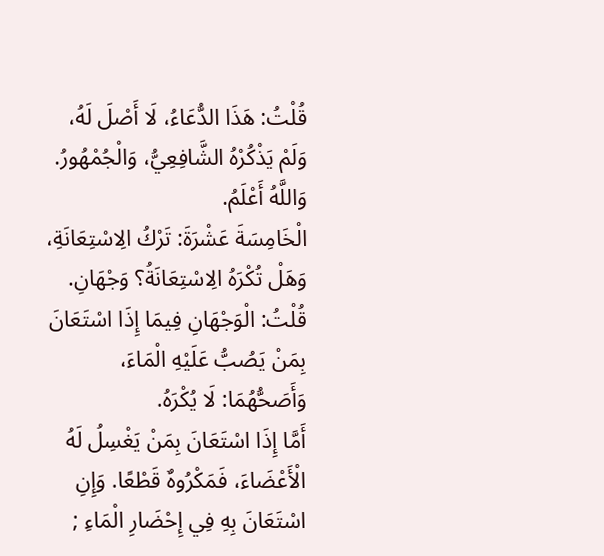قُلْتُ: هَذَا الدُّعَاءُ، لَا أَصْلَ لَهُ، وَلَمْ يَذْكُرْهُ الشَّافِعِيُّ، وَالْجُمْهُورُ. وَاللَّهُ أَعْلَمُ.
الْخَامِسَةَ عَشْرَةَ: تَرْكُ الِاسْتِعَانَةِ، وَهَلْ تُكْرَهُ الِاسْتِعَانَةُ؟ وَجْهَانِ.
قُلْتُ: الْوَجْهَانِ فِيمَا إِذَا اسْتَعَانَ بِمَنْ يَصُبُّ عَلَيْهِ الْمَاءَ، وَأَصَحُّهُمَا: لَا يُكْرَهُ.
أَمَّا إِذَا اسْتَعَانَ بِمَنْ يَغْسِلُ لَهُ الْأَعْضَاءَ، فَمَكْرُوهٌ قَطْعًا. وَإِنِ اسْتَعَانَ بِهِ فِي إِحْضَارِ الْمَاءِ ;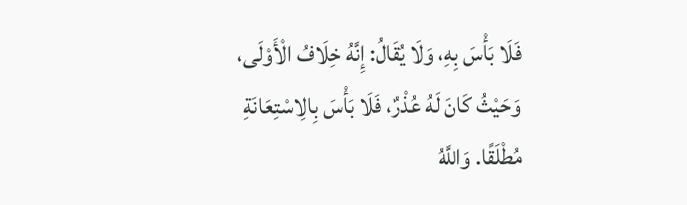فَلَا بَأْسَ بِهِ، وَلَا يُقَالُ: إِنَّهُ خِلَافُ الْأَوْلَى، وَحَيْثُ كَانَ لَهُ عُذْرٌ، فَلَا بَأْسَ بِالِاسْتِعَانَةِ مُطْلَقًا. وَاللَّهُ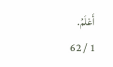أَعْلَمُ.
1 / 62